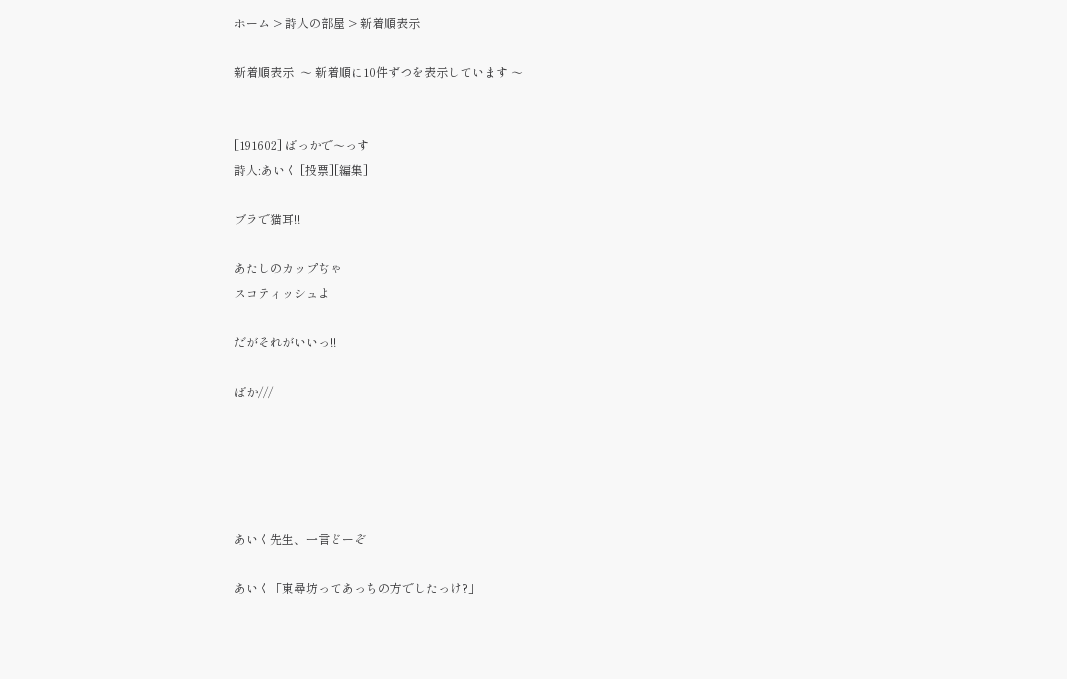ホーム > 詩人の部屋 > 新着順表示

新着順表示  〜 新着順に10件ずつを表示しています 〜


[191602] ばっかで〜っす
詩人:あいく [投票][編集]

ブラで猫耳!!

あたしのカップぢゃ
スコティッシュよ

だがそれがいいっ!!

ばか///





あいく先生、一言どーぞ

あいく「東尋坊ってあっちの方でしたっけ?」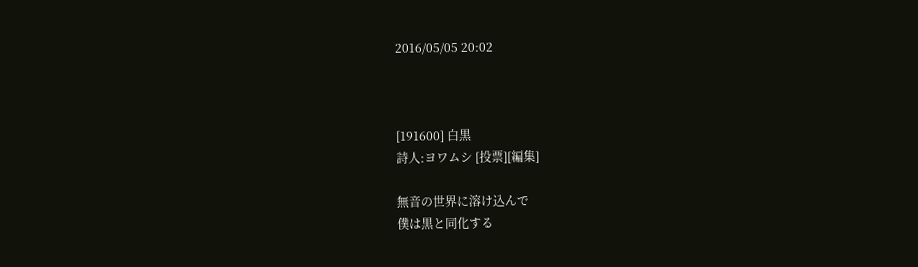2016/05/05 20:02



[191600] 白黒
詩人:ヨワムシ [投票][編集]

無音の世界に溶け込んで
僕は黒と同化する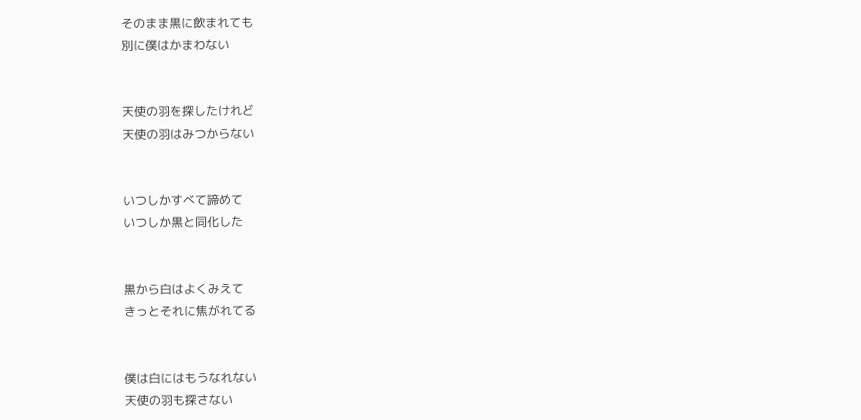そのまま黒に飲まれても
別に僕はかまわない


天使の羽を探したけれど
天使の羽はみつからない


いつしかすべて諦めて
いつしか黒と同化した


黒から白はよくみえて
きっとそれに焦がれてる


僕は白にはもうなれない
天使の羽も探さない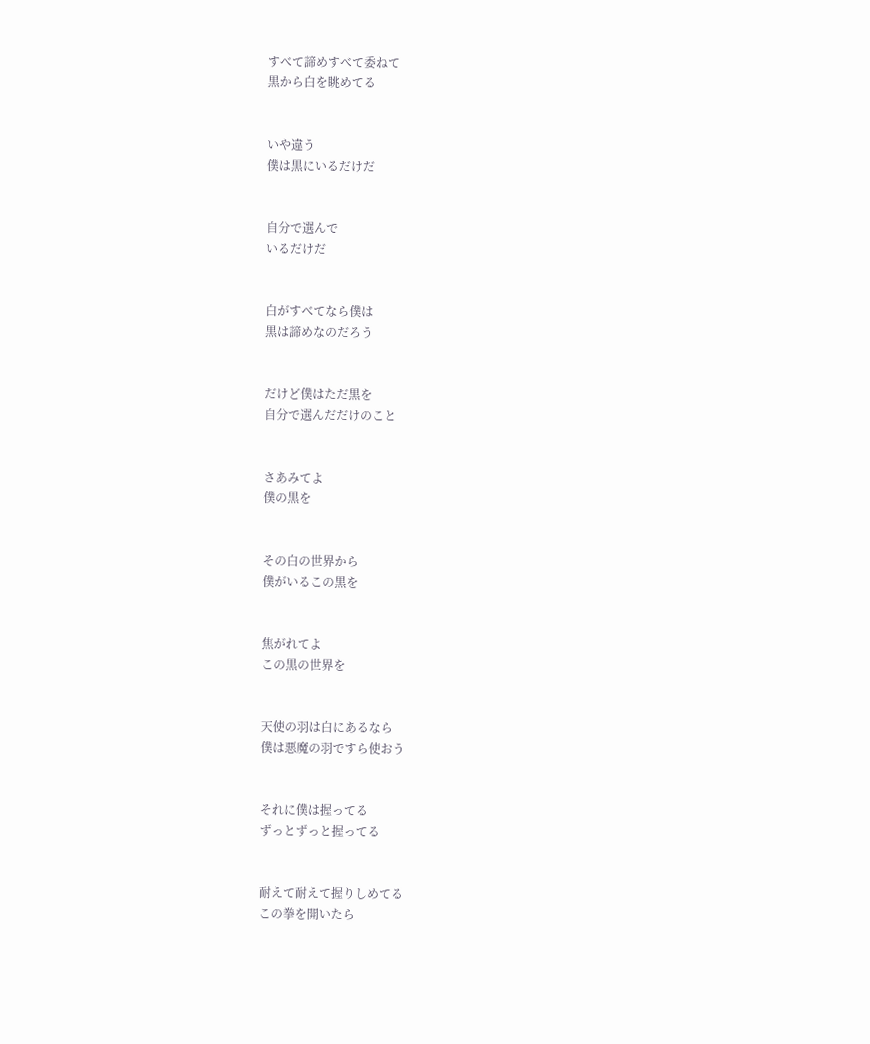すべて諦めすべて委ねて
黒から白を眺めてる


いや違う
僕は黒にいるだけだ


自分で選んで
いるだけだ


白がすべてなら僕は
黒は諦めなのだろう


だけど僕はただ黒を
自分で選んだだけのこと


さあみてよ
僕の黒を


その白の世界から
僕がいるこの黒を


焦がれてよ
この黒の世界を


天使の羽は白にあるなら
僕は悪魔の羽ですら使おう


それに僕は握ってる
ずっとずっと握ってる


耐えて耐えて握りしめてる
この拳を開いたら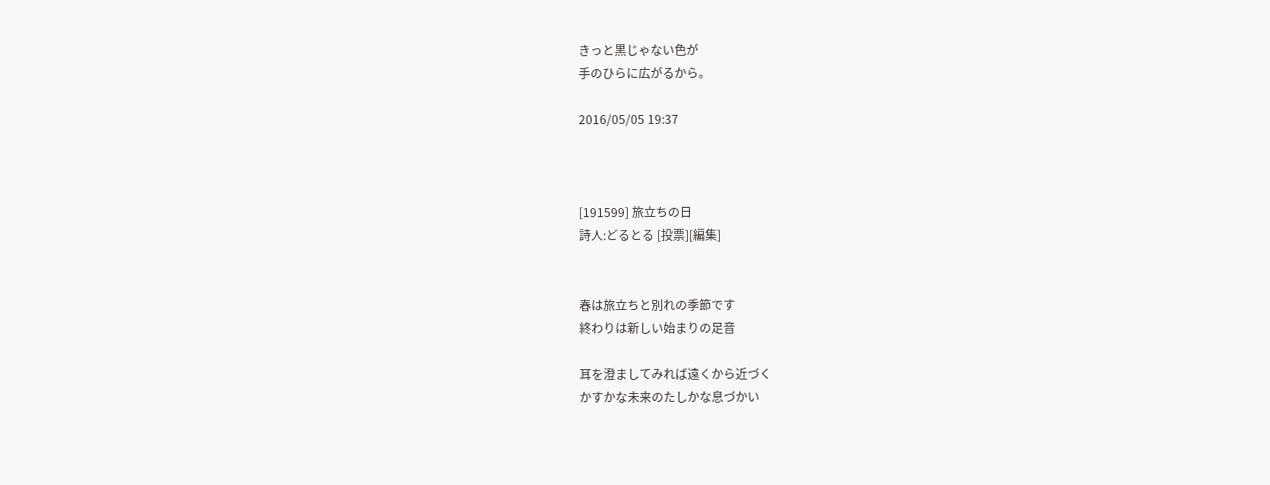きっと黒じゃない色が
手のひらに広がるから。

2016/05/05 19:37



[191599] 旅立ちの日
詩人:どるとる [投票][編集]


春は旅立ちと別れの季節です
終わりは新しい始まりの足音

耳を澄ましてみれば遠くから近づく
かすかな未来のたしかな息づかい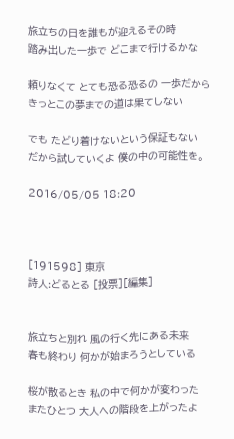旅立ちの日を誰もが迎えるその時
踏み出した一歩で どこまで行けるかな

頼りなくて とても恐る恐るの 一歩だから
きっとこの夢までの道は果てしない

でも たどり着けないという保証もない
だから試していくよ 僕の中の可能性を。

2016/05/05 18:20



[191598] 東京
詩人:どるとる [投票][編集]


旅立ちと別れ 風の行く先にある未来
春も終わり 何かが始まろうとしている

桜が散るとき 私の中で何かが変わった
またひとつ 大人への階段を上がったよ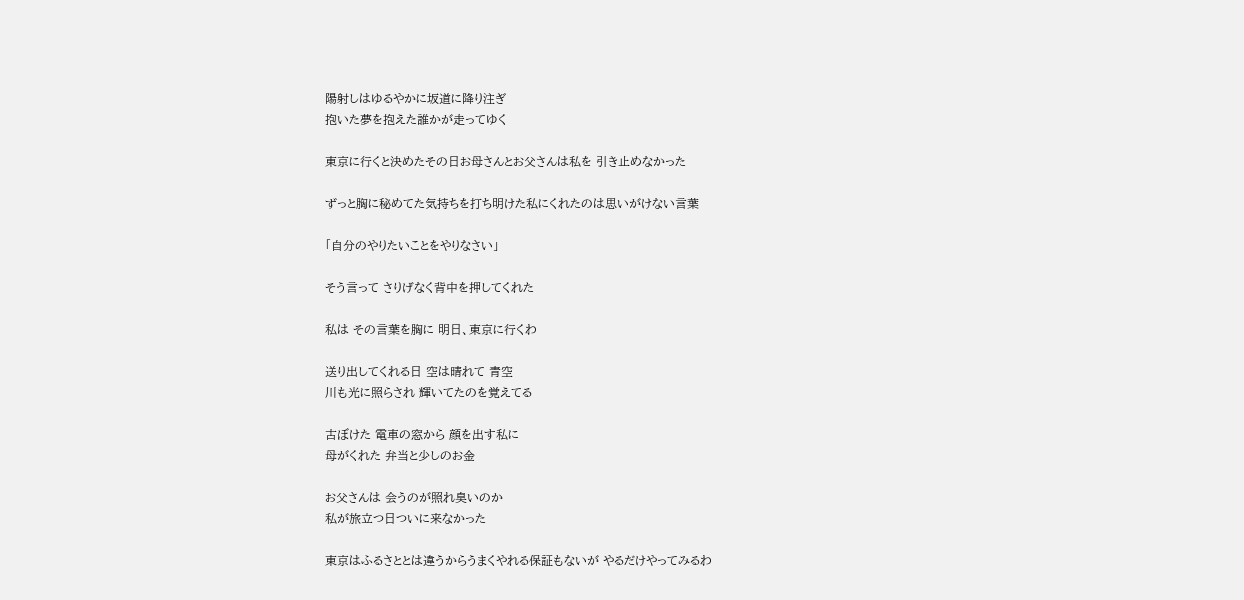陽射しはゆるやかに坂道に降り注ぎ
抱いた夢を抱えた誰かが走ってゆく

東京に行くと決めたその日お母さんとお父さんは私を 引き止めなかった

ずっと胸に秘めてた気持ちを打ち明けた私にくれたのは思いがけない言葉

「自分のやりたいことをやりなさい」

そう言って さりげなく背中を押してくれた

私は その言葉を胸に 明日、東京に行くわ

送り出してくれる日 空は晴れて 青空
川も光に照らされ 輝いてたのを覚えてる

古ぼけた 電車の窓から 顔を出す私に
母がくれた 弁当と少しのお金

お父さんは 会うのが照れ臭いのか
私が旅立つ日ついに来なかった

東京はふるさととは違うからうまくやれる保証もないが やるだけやってみるわ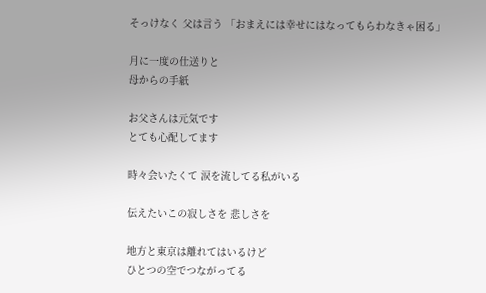そっけなく 父は言う 「おまえには幸せにはなってもらわなきゃ困る」

月に一度の仕送りと
母からの手紙

お父さんは元気です
とても心配してます

時々会いたくて 涙を流してる私がいる

伝えたいこの寂しさを 悲しさを

地方と東京は離れてはいるけど
ひとつの空でつながってる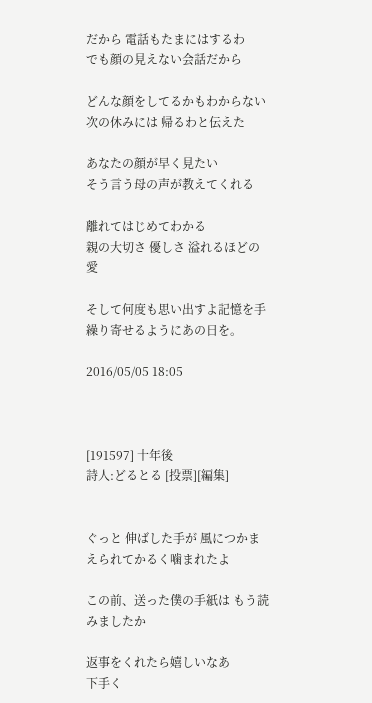だから 電話もたまにはするわ
でも顔の見えない会話だから

どんな顔をしてるかもわからない
次の休みには 帰るわと伝えた

あなたの顔が早く見たい
そう言う母の声が教えてくれる

離れてはじめてわかる
親の大切さ 優しさ 溢れるほどの愛

そして何度も思い出すよ記憶を手繰り寄せるようにあの日を。

2016/05/05 18:05



[191597] 十年後
詩人:どるとる [投票][編集]


ぐっと 伸ばした手が 風につかまえられてかるく噛まれたよ

この前、送った僕の手紙は もう読みましたか

返事をくれたら嬉しいなあ
下手く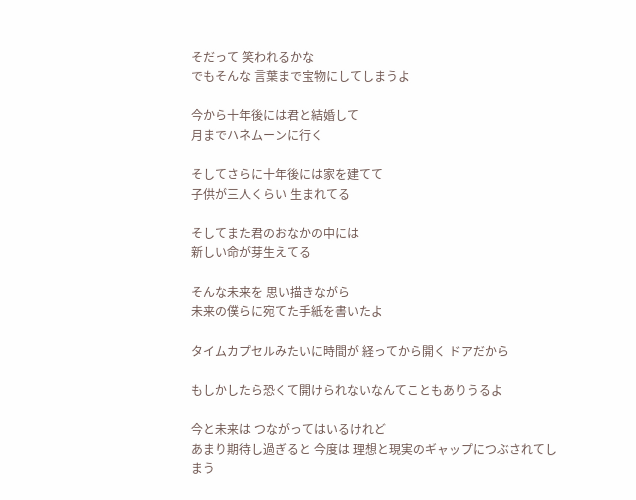そだって 笑われるかな
でもそんな 言葉まで宝物にしてしまうよ

今から十年後には君と結婚して
月までハネムーンに行く

そしてさらに十年後には家を建てて
子供が三人くらい 生まれてる

そしてまた君のおなかの中には
新しい命が芽生えてる

そんな未来を 思い描きながら
未来の僕らに宛てた手紙を書いたよ

タイムカプセルみたいに時間が 経ってから開く ドアだから

もしかしたら恐くて開けられないなんてこともありうるよ

今と未来は つながってはいるけれど
あまり期待し過ぎると 今度は 理想と現実のギャップにつぶされてしまう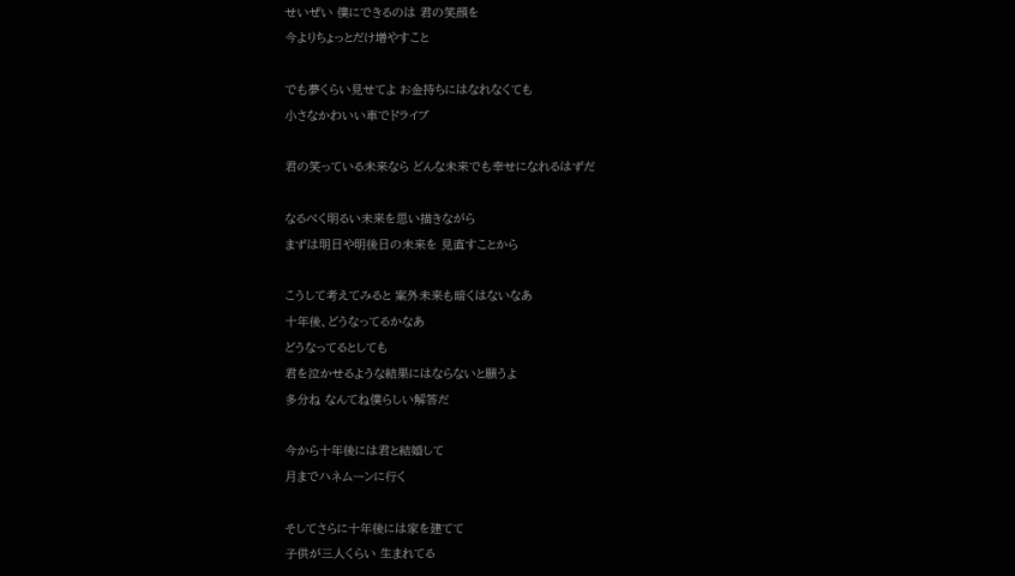せいぜい 僕にできるのは 君の笑顔を
今よりちょっとだけ増やすこと

でも夢くらい見せてよ お金持ちにはなれなくても
小さなかわいい車でドライブ

君の笑っている未来なら どんな未来でも幸せになれるはずだ

なるべく明るい未来を思い描きながら
まずは明日や明後日の未来を 見直すことから

こうして考えてみると 案外未来も暗くはないなあ
十年後、どうなってるかなあ
どうなってるとしても
君を泣かせるような結果にはならないと願うよ
多分ね なんてね僕らしい解答だ

今から十年後には君と結婚して
月までハネムーンに行く

そしてさらに十年後には家を建てて
子供が三人くらい 生まれてる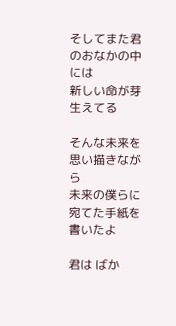そしてまた君のおなかの中には
新しい命が芽生えてる

そんな未来を 思い描きながら
未来の僕らに宛てた手紙を書いたよ

君は ばか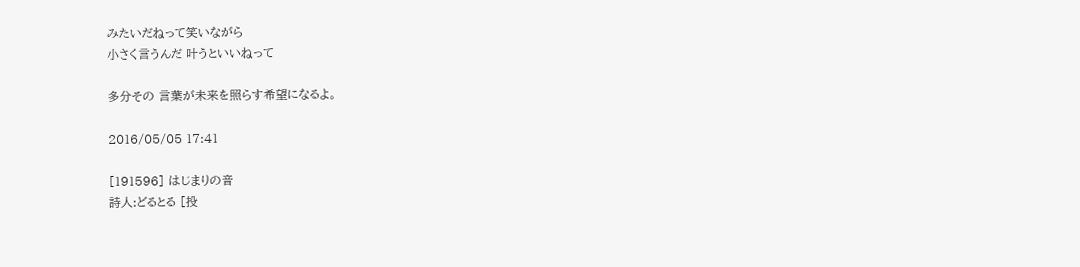みたいだねって笑いながら
小さく言うんだ 叶うといいねって

多分その 言葉が未来を照らす希望になるよ。

2016/05/05 17:41

[191596] はじまりの音
詩人:どるとる [投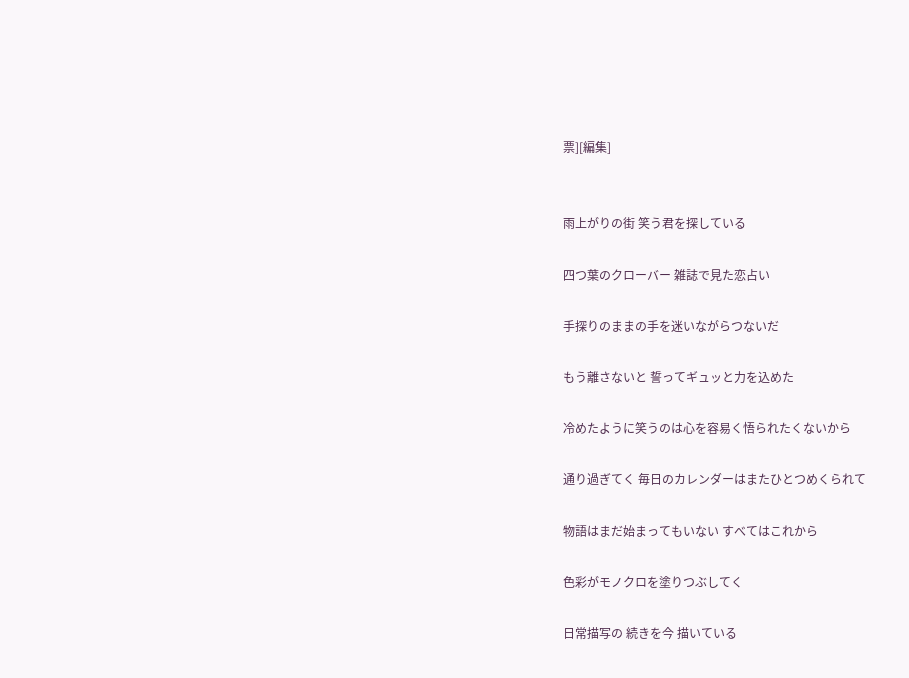票][編集]


雨上がりの街 笑う君を探している

四つ葉のクローバー 雑誌で見た恋占い

手探りのままの手を迷いながらつないだ

もう離さないと 誓ってギュッと力を込めた

冷めたように笑うのは心を容易く悟られたくないから

通り過ぎてく 毎日のカレンダーはまたひとつめくられて

物語はまだ始まってもいない すべてはこれから

色彩がモノクロを塗りつぶしてく

日常描写の 続きを今 描いている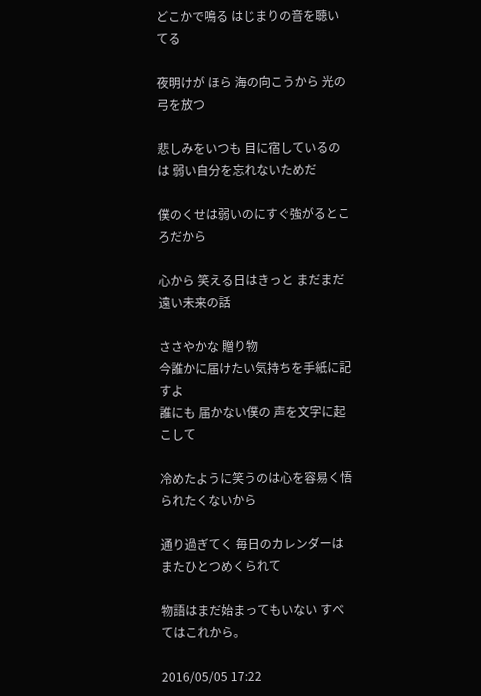どこかで鳴る はじまりの音を聴いてる

夜明けが ほら 海の向こうから 光の弓を放つ

悲しみをいつも 目に宿しているのは 弱い自分を忘れないためだ

僕のくせは弱いのにすぐ強がるところだから

心から 笑える日はきっと まだまだ遠い未来の話

ささやかな 贈り物
今誰かに届けたい気持ちを手紙に記すよ
誰にも 届かない僕の 声を文字に起こして

冷めたように笑うのは心を容易く悟られたくないから

通り過ぎてく 毎日のカレンダーはまたひとつめくられて

物語はまだ始まってもいない すべてはこれから。

2016/05/05 17:22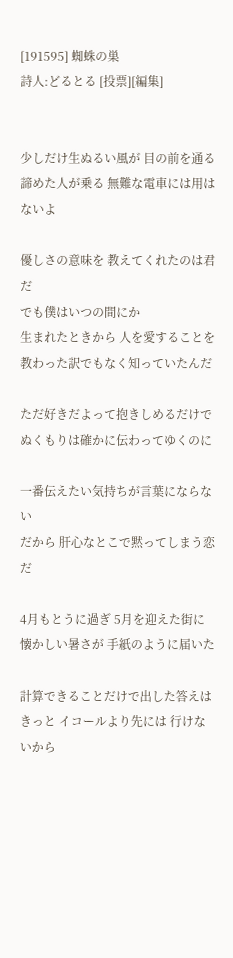[191595] 蜘蛛の巣
詩人:どるとる [投票][編集]


少しだけ生ぬるい風が 目の前を通る
諦めた人が乗る 無難な電車には用はないよ

優しさの意味を 教えてくれたのは君だ
でも僕はいつの間にか
生まれたときから 人を愛することを
教わった訳でもなく知っていたんだ

ただ好きだよって抱きしめるだけで
ぬくもりは確かに伝わってゆくのに

一番伝えたい気持ちが言葉にならない
だから 肝心なとこで黙ってしまう恋だ

4月もとうに過ぎ 5月を迎えた街に
懐かしい暑さが 手紙のように届いた

計算できることだけで出した答えは
きっと イコールより先には 行けないから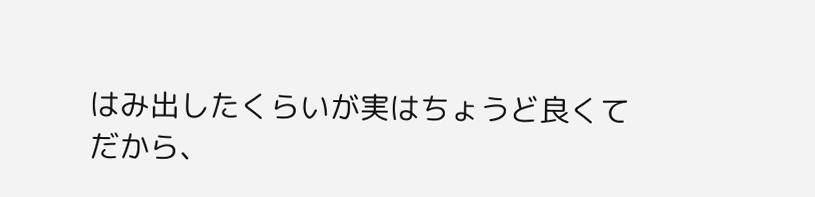はみ出したくらいが実はちょうど良くて
だから、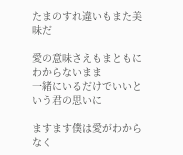たまのすれ違いもまた美味だ

愛の意味さえもまともにわからないまま
一緒にいるだけでいいという君の思いに

ますます僕は愛がわからなく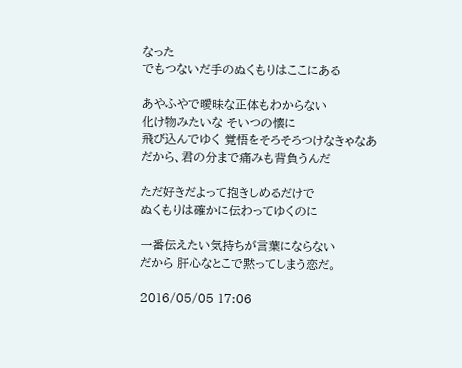なった
でもつないだ手のぬくもりはここにある

あやふやで曖昧な正体もわからない
化け物みたいな そいつの懐に
飛び込んでゆく 覚悟をそろそろつけなきゃなあ
だから、君の分まで痛みも背負うんだ

ただ好きだよって抱きしめるだけで
ぬくもりは確かに伝わってゆくのに

一番伝えたい気持ちが言葉にならない
だから 肝心なとこで黙ってしまう恋だ。

2016/05/05 17:06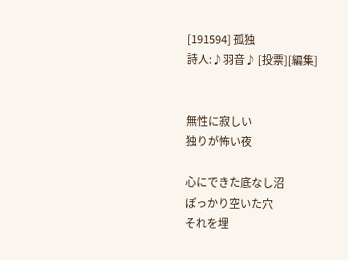[191594] 孤独
詩人:♪羽音♪ [投票][編集]


無性に寂しい
独りが怖い夜

心にできた底なし沼
ぽっかり空いた穴
それを埋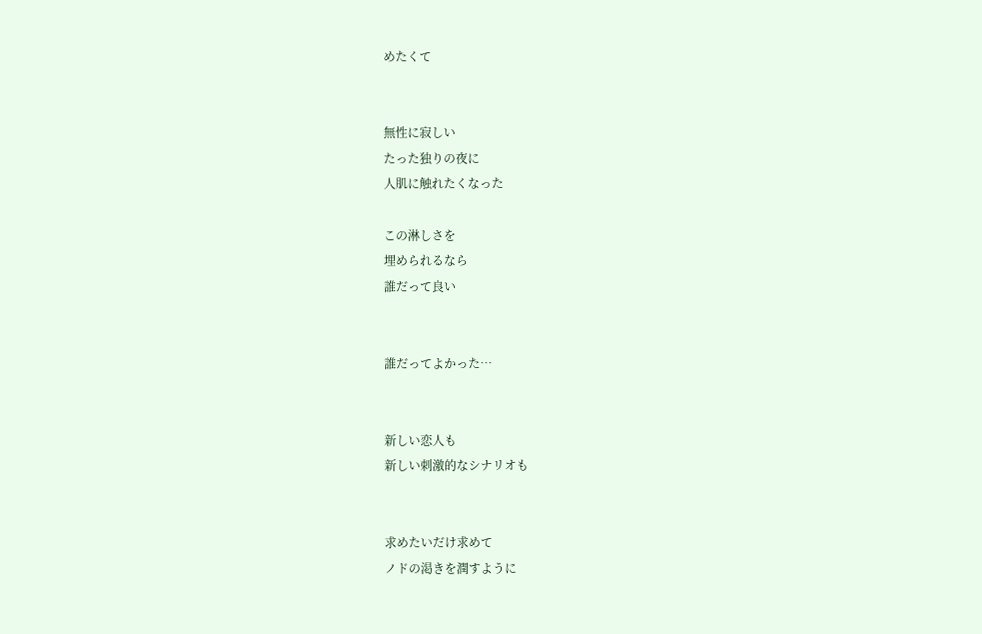めたくて


無性に寂しい
たった独りの夜に
人肌に触れたくなった

この淋しさを
埋められるなら
誰だって良い


誰だってよかった…


新しい恋人も
新しい刺激的なシナリオも


求めたいだけ求めて
ノドの渇きを潤すように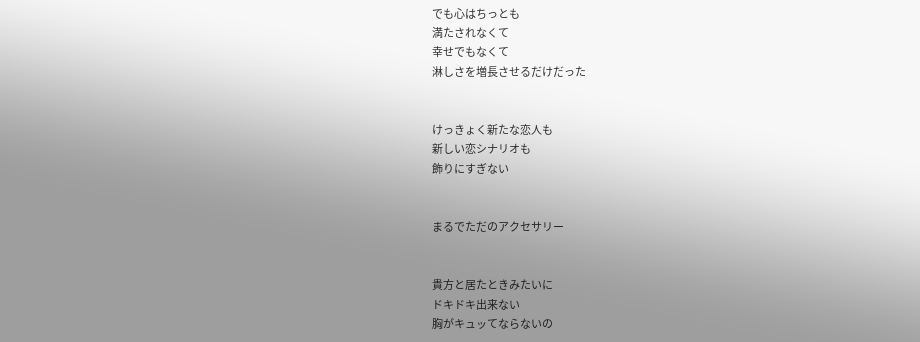でも心はちっとも
満たされなくて
幸せでもなくて
淋しさを増長させるだけだった


けっきょく新たな恋人も
新しい恋シナリオも
飾りにすぎない


まるでただのアクセサリー


貴方と居たときみたいに
ドキドキ出来ない
胸がキュッてならないの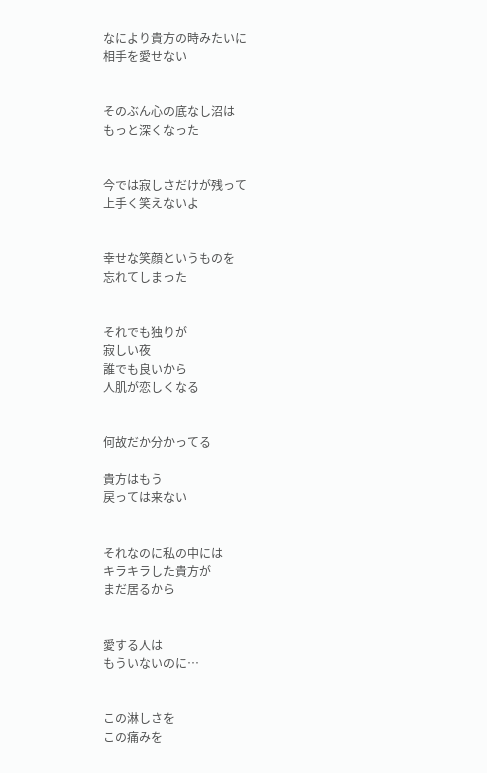なにより貴方の時みたいに
相手を愛せない


そのぶん心の底なし沼は
もっと深くなった


今では寂しさだけが残って
上手く笑えないよ


幸せな笑顔というものを
忘れてしまった


それでも独りが
寂しい夜
誰でも良いから
人肌が恋しくなる


何故だか分かってる

貴方はもう
戻っては来ない


それなのに私の中には
キラキラした貴方が
まだ居るから


愛する人は
もういないのに…


この淋しさを
この痛みを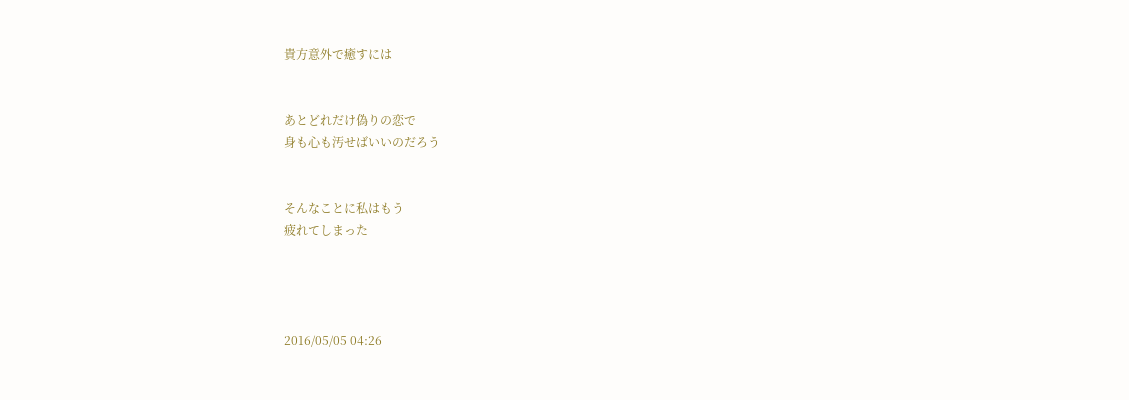貴方意外で癒すには


あとどれだけ偽りの恋で
身も心も汚せばいいのだろう


そんなことに私はもう
疲れてしまった




2016/05/05 04:26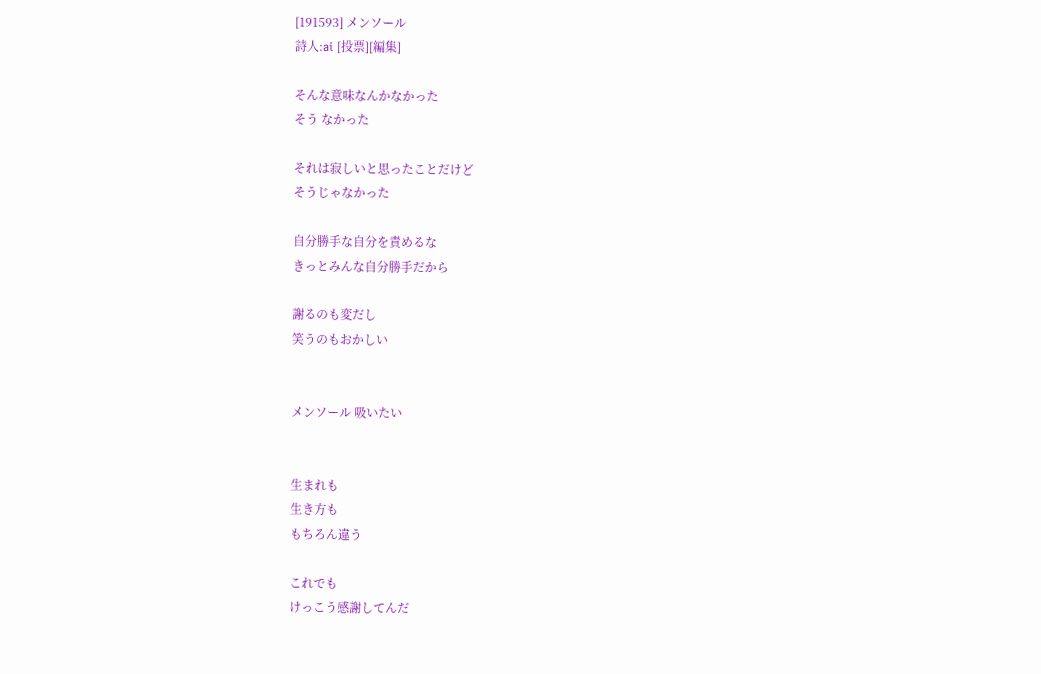[191593] メンソール
詩人:ai [投票][編集]

そんな意味なんかなかった
そう なかった

それは寂しいと思ったことだけど
そうじゃなかった

自分勝手な自分を責めるな
きっとみんな自分勝手だから

謝るのも変だし
笑うのもおかしい


メンソール 吸いたい


生まれも
生き方も
もちろん違う

これでも
けっこう感謝してんだ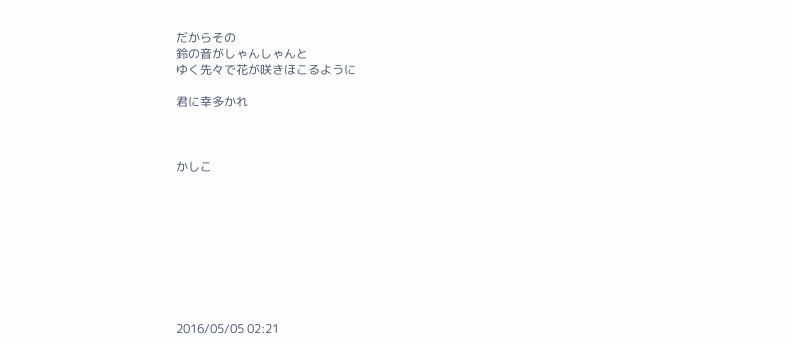だからその
鈴の音がしゃんしゃんと
ゆく先々で花が咲きほこるように

君に幸多かれ



かしこ









2016/05/05 02:21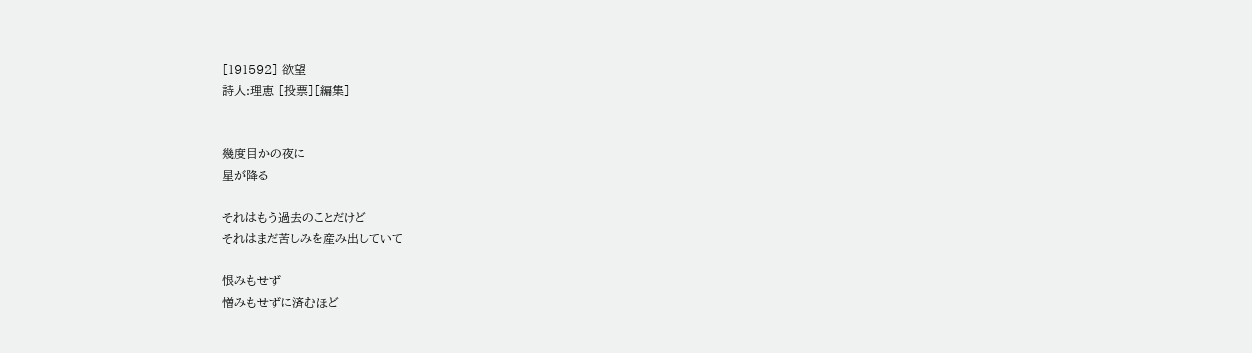[191592] 欲望
詩人:理恵 [投票][編集]


幾度目かの夜に
星が降る

それはもう過去のことだけど
それはまだ苦しみを産み出していて

恨みもせず
憎みもせずに済むほど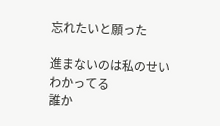忘れたいと願った

進まないのは私のせい
わかってる
誰か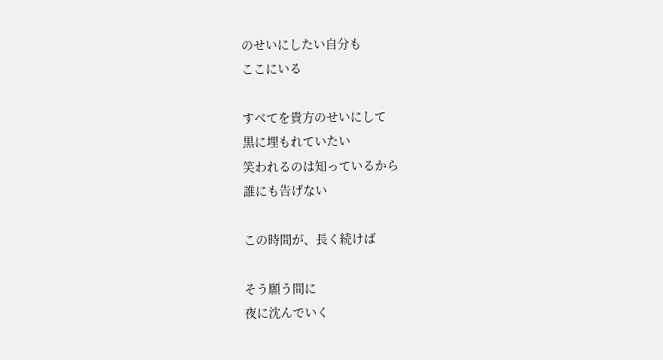のせいにしたい自分も
ここにいる

すべてを貴方のせいにして
黒に埋もれていたい
笑われるのは知っているから
誰にも告げない

この時間が、長く続けば

そう願う間に
夜に沈んでいく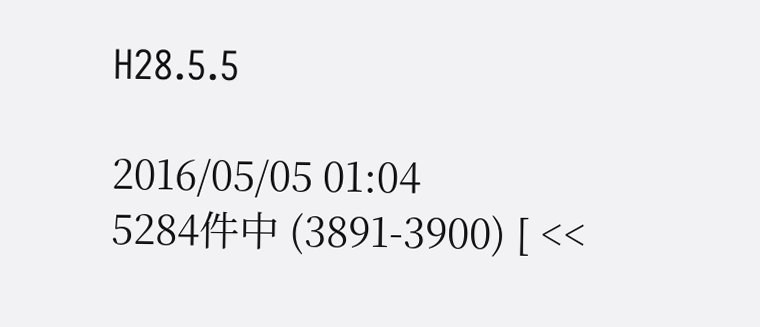H28.5.5

2016/05/05 01:04
5284件中 (3891-3900) [ <<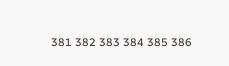381 382 383 384 385 386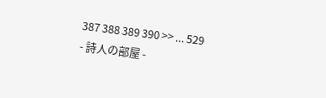387 388 389 390 >> ... 529
- 詩人の部屋 -